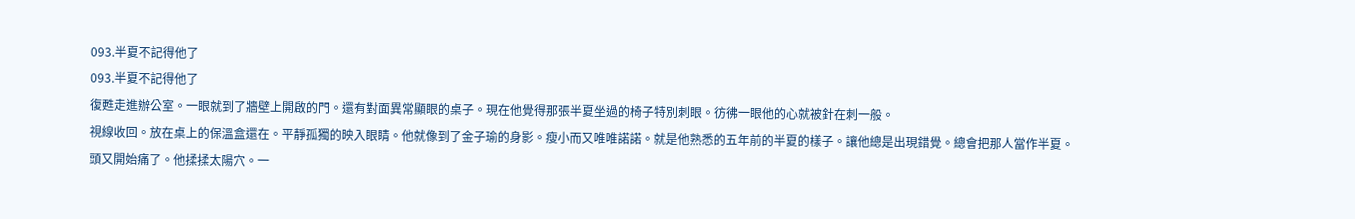093.半夏不記得他了
093.半夏不記得他了
復甦走進辦公室。一眼就到了牆壁上開啟的門。還有對面異常顯眼的桌子。現在他覺得那張半夏坐過的椅子特別刺眼。彷彿一眼他的心就被針在刺一般。
視線收回。放在桌上的保溫盒還在。平靜孤獨的映入眼睛。他就像到了金子瑜的身影。瘦小而又唯唯諾諾。就是他熟悉的五年前的半夏的樣子。讓他總是出現錯覺。總會把那人當作半夏。
頭又開始痛了。他揉揉太陽穴。一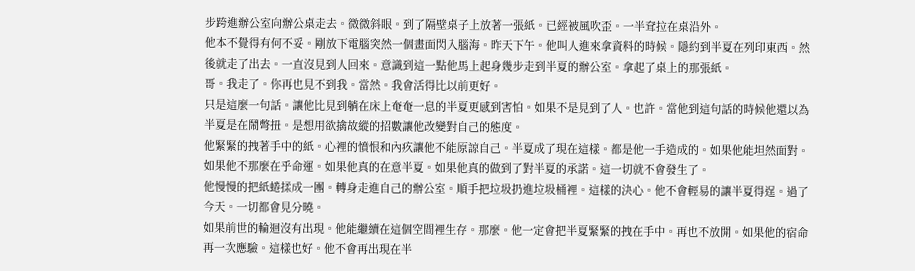步跨進辦公室向辦公桌走去。微微斜眼。到了隔壁桌子上放著一張紙。已經被風吹歪。一半耷拉在桌沿外。
他本不覺得有何不妥。剛放下電腦突然一個畫面閃入腦海。昨天下午。他叫人進來拿資料的時候。隱約到半夏在列印東西。然後就走了出去。一直沒見到人回來。意識到這一點他馬上起身幾步走到半夏的辦公室。拿起了桌上的那張紙。
哥。我走了。你再也見不到我。當然。我會活得比以前更好。
只是這麼一句話。讓他比見到躺在床上奄奄一息的半夏更感到害怕。如果不是見到了人。也許。當他到這句話的時候他還以為半夏是在鬧彆扭。是想用欲擒故縱的招數讓他改變對自己的態度。
他緊緊的拽著手中的紙。心裡的憤恨和內疚讓他不能原諒自己。半夏成了現在這樣。都是他一手造成的。如果他能坦然面對。如果他不那麼在乎命運。如果他真的在意半夏。如果他真的做到了對半夏的承諾。這一切就不會發生了。
他慢慢的把紙蜷揉成一團。轉身走進自己的辦公室。順手把垃圾扔進垃圾桶裡。這樣的決心。他不會輕易的讓半夏得逞。過了今天。一切都會見分曉。
如果前世的輪迴沒有出現。他能繼續在這個空間裡生存。那麼。他一定會把半夏緊緊的拽在手中。再也不放開。如果他的宿命再一次應驗。這樣也好。他不會再出現在半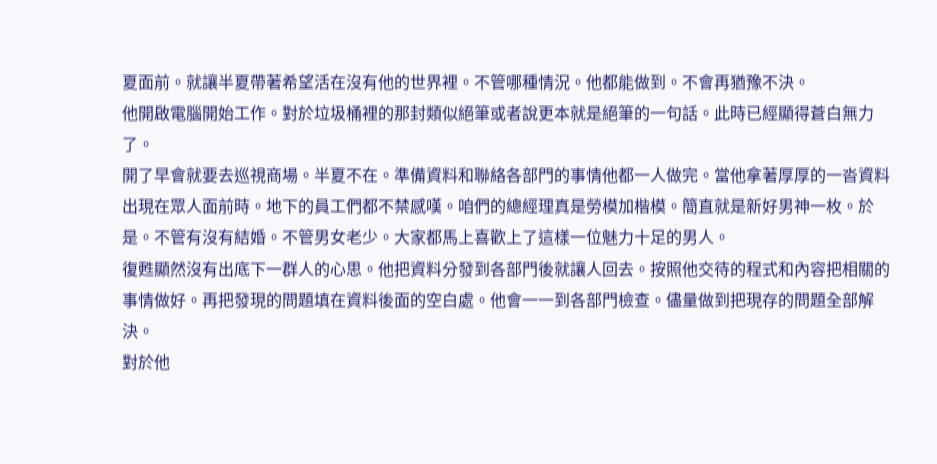夏面前。就讓半夏帶著希望活在沒有他的世界裡。不管哪種情況。他都能做到。不會再猶豫不決。
他開啟電腦開始工作。對於垃圾桶裡的那封類似絕筆或者說更本就是絕筆的一句話。此時已經顯得蒼白無力了。
開了早會就要去巡視商場。半夏不在。準備資料和聯絡各部門的事情他都一人做完。當他拿著厚厚的一沓資料出現在眾人面前時。地下的員工們都不禁感嘆。咱們的總經理真是勞模加楷模。簡直就是新好男神一枚。於是。不管有沒有結婚。不管男女老少。大家都馬上喜歡上了這樣一位魅力十足的男人。
復甦顯然沒有出底下一群人的心思。他把資料分發到各部門後就讓人回去。按照他交待的程式和內容把相關的事情做好。再把發現的問題填在資料後面的空白處。他會一一到各部門檢查。儘量做到把現存的問題全部解決。
對於他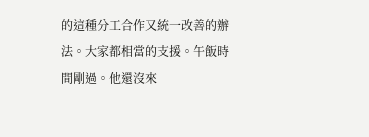的這種分工合作又統一改善的辦法。大家都相當的支援。午飯時間剛過。他還沒來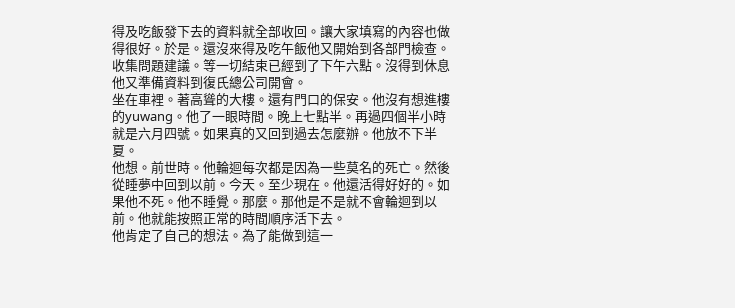得及吃飯發下去的資料就全部收回。讓大家填寫的內容也做得很好。於是。還沒來得及吃午飯他又開始到各部門檢查。收集問題建議。等一切結束已經到了下午六點。沒得到休息他又準備資料到復氏總公司開會。
坐在車裡。著高聳的大樓。還有門口的保安。他沒有想進樓的yuwang。他了一眼時間。晚上七點半。再過四個半小時就是六月四號。如果真的又回到過去怎麼辦。他放不下半夏。
他想。前世時。他輪迴每次都是因為一些莫名的死亡。然後從睡夢中回到以前。今天。至少現在。他還活得好好的。如果他不死。他不睡覺。那麼。那他是不是就不會輪迴到以前。他就能按照正常的時間順序活下去。
他肯定了自己的想法。為了能做到這一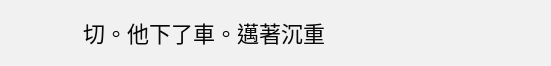切。他下了車。邁著沉重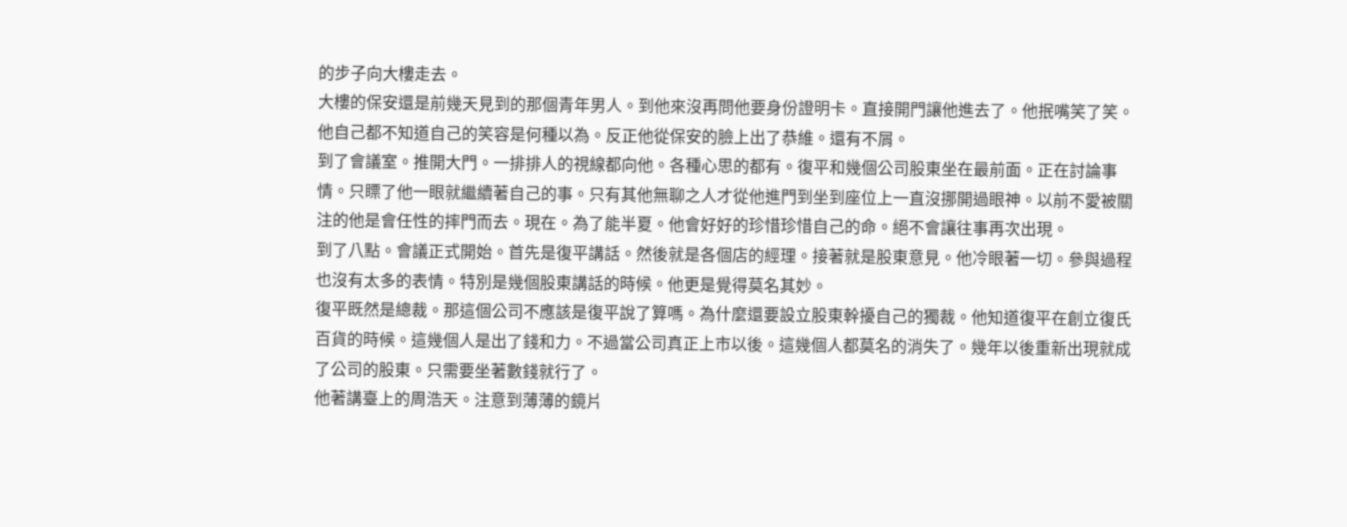的步子向大樓走去。
大樓的保安還是前幾天見到的那個青年男人。到他來沒再問他要身份證明卡。直接開門讓他進去了。他抿嘴笑了笑。他自己都不知道自己的笑容是何種以為。反正他從保安的臉上出了恭維。還有不屑。
到了會議室。推開大門。一排排人的視線都向他。各種心思的都有。復平和幾個公司股東坐在最前面。正在討論事情。只瞟了他一眼就繼續著自己的事。只有其他無聊之人才從他進門到坐到座位上一直沒挪開過眼神。以前不愛被關注的他是會任性的摔門而去。現在。為了能半夏。他會好好的珍惜珍惜自己的命。絕不會讓往事再次出現。
到了八點。會議正式開始。首先是復平講話。然後就是各個店的經理。接著就是股東意見。他冷眼著一切。參與過程也沒有太多的表情。特別是幾個股東講話的時候。他更是覺得莫名其妙。
復平既然是總裁。那這個公司不應該是復平說了算嗎。為什麼還要設立股東幹擾自己的獨裁。他知道復平在創立復氏百貨的時候。這幾個人是出了錢和力。不過當公司真正上市以後。這幾個人都莫名的消失了。幾年以後重新出現就成了公司的股東。只需要坐著數錢就行了。
他著講臺上的周浩天。注意到薄薄的鏡片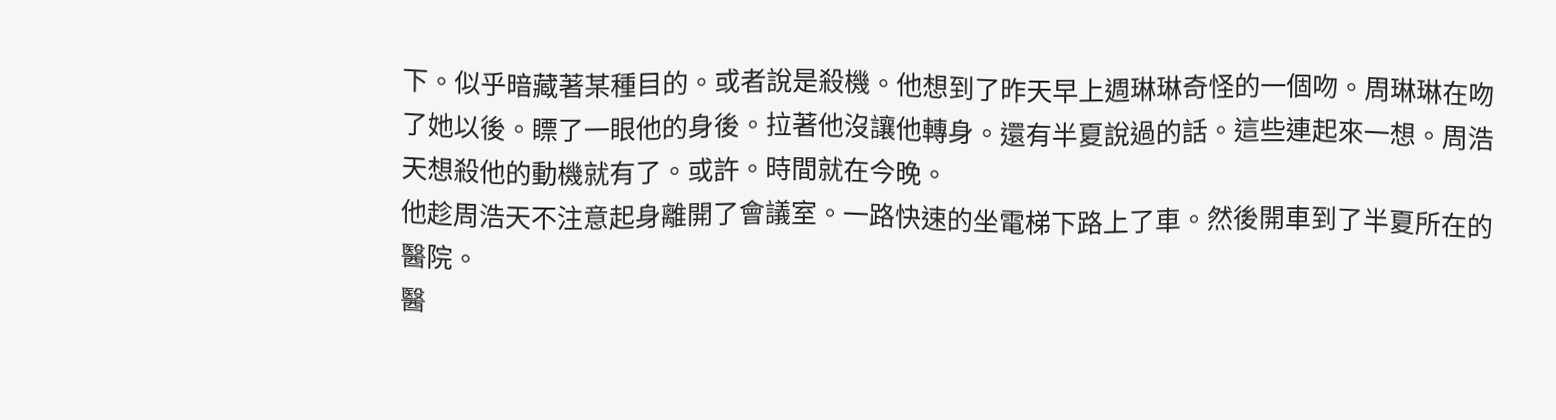下。似乎暗藏著某種目的。或者說是殺機。他想到了昨天早上週琳琳奇怪的一個吻。周琳琳在吻了她以後。瞟了一眼他的身後。拉著他沒讓他轉身。還有半夏說過的話。這些連起來一想。周浩天想殺他的動機就有了。或許。時間就在今晚。
他趁周浩天不注意起身離開了會議室。一路快速的坐電梯下路上了車。然後開車到了半夏所在的醫院。
醫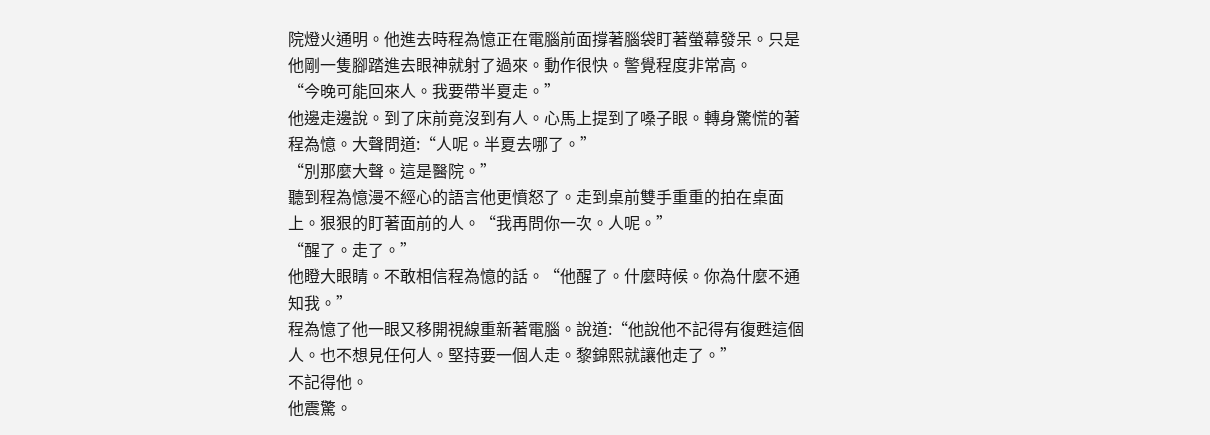院燈火通明。他進去時程為憶正在電腦前面撐著腦袋盯著螢幕發呆。只是他剛一隻腳踏進去眼神就射了過來。動作很快。警覺程度非常高。
“今晚可能回來人。我要帶半夏走。”
他邊走邊說。到了床前竟沒到有人。心馬上提到了嗓子眼。轉身驚慌的著程為憶。大聲問道:“人呢。半夏去哪了。”
“別那麼大聲。這是醫院。”
聽到程為憶漫不經心的語言他更憤怒了。走到桌前雙手重重的拍在桌面上。狠狠的盯著面前的人。“我再問你一次。人呢。”
“醒了。走了。”
他瞪大眼睛。不敢相信程為憶的話。“他醒了。什麼時候。你為什麼不通知我。”
程為憶了他一眼又移開視線重新著電腦。說道:“他說他不記得有復甦這個人。也不想見任何人。堅持要一個人走。黎錦熙就讓他走了。”
不記得他。
他震驚。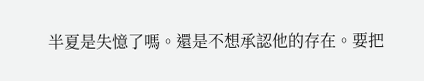半夏是失憶了嗎。還是不想承認他的存在。要把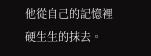他從自己的記憶裡硬生生的抹去。